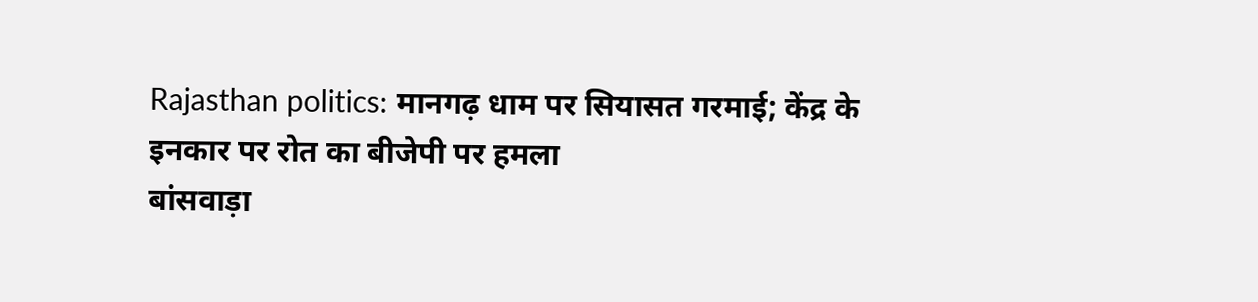Rajasthan politics: मानगढ़ धाम पर सियासत गरमाई; केंद्र के इनकार पर रोत का बीजेपी पर हमला
बांसवाड़ा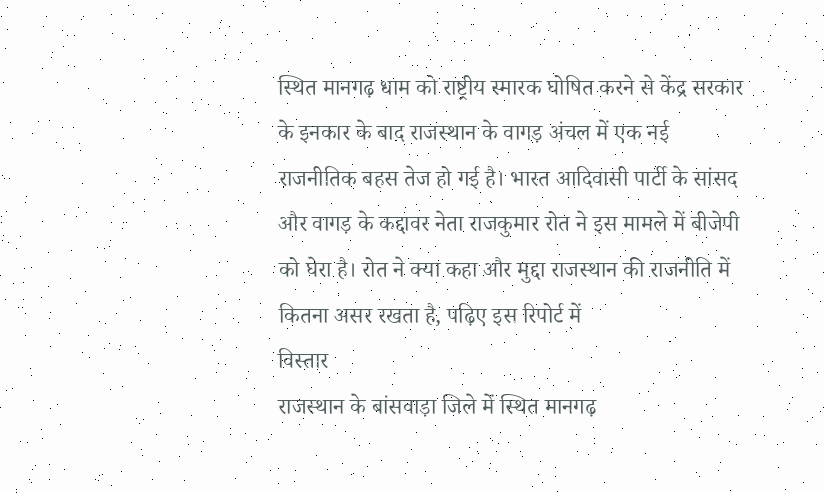स्थित मानगढ़ धाम को राष्ट्रीय स्मारक घोषित करने से केंद्र सरकार के इनकार के बाद राजस्थान के वागड़ अंचल में एक नई राजनीतिक बहस तेज हो गई है। भारत आदिवासी पार्टी के सांसद और वागड़ के कद्दावर नेता राजकुमार रोत ने इस मामले में बीजेपी को घेरा है। रोत ने क्या कहा और मुद्दा राजस्थान की राजनीति में कितना असर रखता है, पढ़िए इस रिपोर्ट में
विस्तार
राजस्थान के बांसवाड़ा जिले में स्थित मानगढ़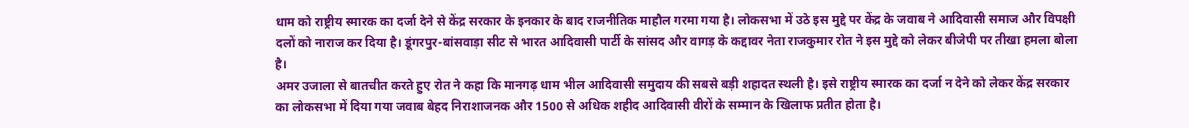धाम को राष्ट्रीय स्मारक का दर्जा देने से केंद्र सरकार के इनकार के बाद राजनीतिक माहौल गरमा गया है। लोकसभा में उठे इस मुद्दे पर केंद्र के जवाब ने आदिवासी समाज और विपक्षी दलों को नाराज कर दिया है। डूंगरपुर-बांसवाड़ा सीट से भारत आदिवासी पार्टी के सांसद और वागड़ के कद्दावर नेता राजकुमार रोत ने इस मुद्दे को लेकर बीजेपी पर तीखा हमला बोला है।
अमर उजाला से बातचीत करते हुए रोत ने कहा कि मानगढ़ धाम भील आदिवासी समुदाय की सबसे बड़ी शहादत स्थली है। इसे राष्ट्रीय स्मारक का दर्जा न देने को लेकर केंद्र सरकार का लोकसभा में दिया गया जवाब बेहद निराशाजनक और 1500 से अधिक शहीद आदिवासी वीरों के सम्मान के खिलाफ प्रतीत होता है।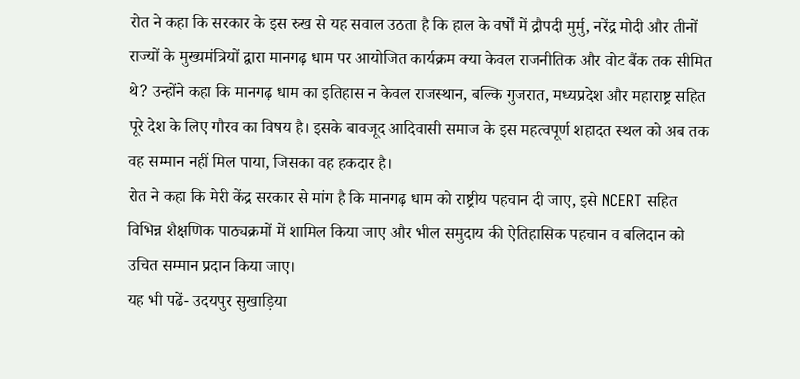रोत ने कहा कि सरकार के इस रुख से यह सवाल उठता है कि हाल के वर्षों में द्रौपदी मुर्मु, नरेंद्र मोदी और तीनों राज्यों के मुख्यमंत्रियों द्वारा मानगढ़ धाम पर आयोजित कार्यक्रम क्या केवल राजनीतिक और वोट बैंक तक सीमित थे? उन्होंने कहा कि मानगढ़ धाम का इतिहास न केवल राजस्थान, बल्कि गुजरात, मध्यप्रदेश और महाराष्ट्र सहित पूरे देश के लिए गौरव का विषय है। इसके बावजूद आदिवासी समाज के इस महत्वपूर्ण शहादत स्थल को अब तक वह सम्मान नहीं मिल पाया, जिसका वह हकदार है।
रोत ने कहा कि मेरी केंद्र सरकार से मांग है कि मानगढ़ धाम को राष्ट्रीय पहचान दी जाए, इसे NCERT सहित विभिन्न शैक्षणिक पाठ्यक्रमों में शामिल किया जाए और भील समुदाय की ऐतिहासिक पहचान व बलिदान को उचित सम्मान प्रदान किया जाए।
यह भी पढें- उदयपुर सुखाड़िया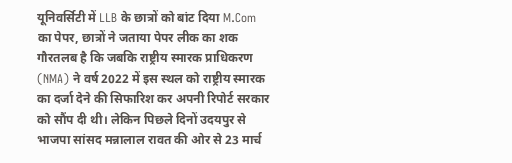यूनिवर्सिटी में LLB के छात्रों को बांट दिया M.Com का पेपर, छात्रों ने जताया पेपर लीक का शक
गौरतलब है कि जबकि राष्ट्रीय स्मारक प्राधिकरण (NMA) ने वर्ष 2022 में इस स्थल को राष्ट्रीय स्मारक का दर्जा देने की सिफारिश कर अपनी रिपोर्ट सरकार को सौंप दी थी। लेकिन पिछले दिनों उदयपुर से भाजपा सांसद मन्नालाल रावत की ओर से 23 मार्च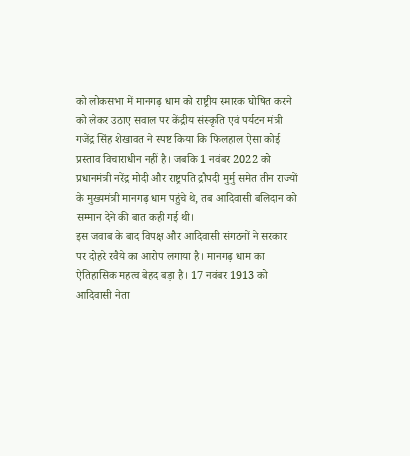को लोकसभा में मानगढ़ धाम को राष्ट्रीय स्मारक घोषित करने को लेकर उठाए सवाल पर केंद्रीय संस्कृति एवं पर्यटन मंत्री गजेंद्र सिंह शेखावत ने स्पष्ट किया कि फिलहाल ऐसा कोई प्रस्ताव विचाराधीन नहीं है। जबकि 1 नवंबर 2022 को प्रधानमंत्री नरेंद्र मोदी और राष्ट्रपति द्रौपदी मुर्मु समेत तीन राज्यों के मुख्यमंत्री मानगढ़ धाम पहुंचे थे, तब आदिवासी बलिदान को सम्मान देने की बात कही गई थी।
इस जवाब के बाद विपक्ष और आदिवासी संगठनों ने सरकार पर दोहरे रवैये का आरोप लगाया है। मानगढ़ धाम का ऐतिहासिक महत्व बेहद बड़ा है। 17 नवंबर 1913 को आदिवासी नेता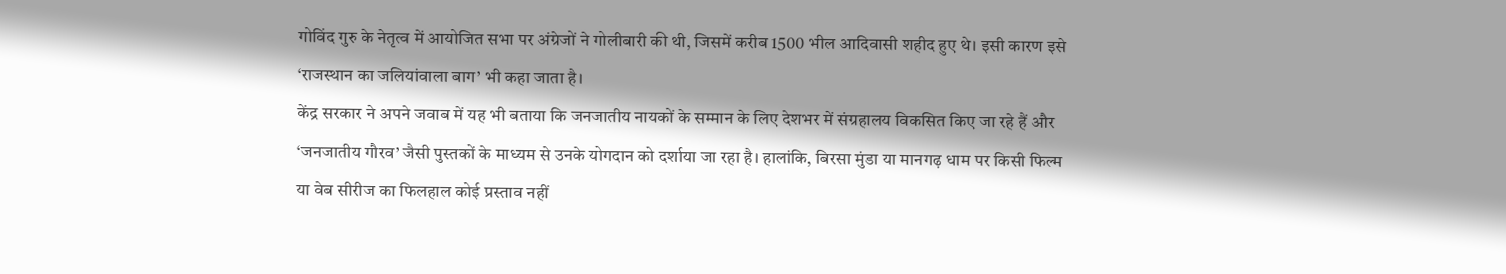गोविंद गुरु के नेतृत्व में आयोजित सभा पर अंग्रेजों ने गोलीबारी की थी, जिसमें करीब 1500 भील आदिवासी शहीद हुए थे। इसी कारण इसे ‘राजस्थान का जलियांवाला बाग’ भी कहा जाता है।
केंद्र सरकार ने अपने जवाब में यह भी बताया कि जनजातीय नायकों के सम्मान के लिए देशभर में संग्रहालय विकसित किए जा रहे हैं और ‘जनजातीय गौरव’ जैसी पुस्तकों के माध्यम से उनके योगदान को दर्शाया जा रहा है। हालांकि, बिरसा मुंडा या मानगढ़ धाम पर किसी फिल्म या वेब सीरीज का फिलहाल कोई प्रस्ताव नहीं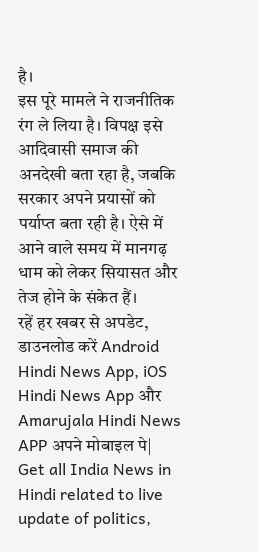है।
इस पूरे मामले ने राजनीतिक रंग ले लिया है। विपक्ष इसे आदिवासी समाज की अनदेखी बता रहा है, जबकि सरकार अपने प्रयासों को पर्याप्त बता रही है। ऐसे में आने वाले समय में मानगढ़ धाम को लेकर सियासत और तेज होने के संकेत हैं।
रहें हर खबर से अपडेट, डाउनलोड करें Android Hindi News App, iOS Hindi News App और Amarujala Hindi News APP अपने मोबाइल पे|
Get all India News in Hindi related to live update of politics,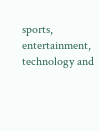sports, entertainment, technology and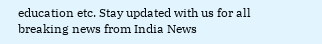education etc. Stay updated with us for all breaking news from India News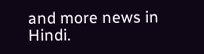and more news in Hindi.